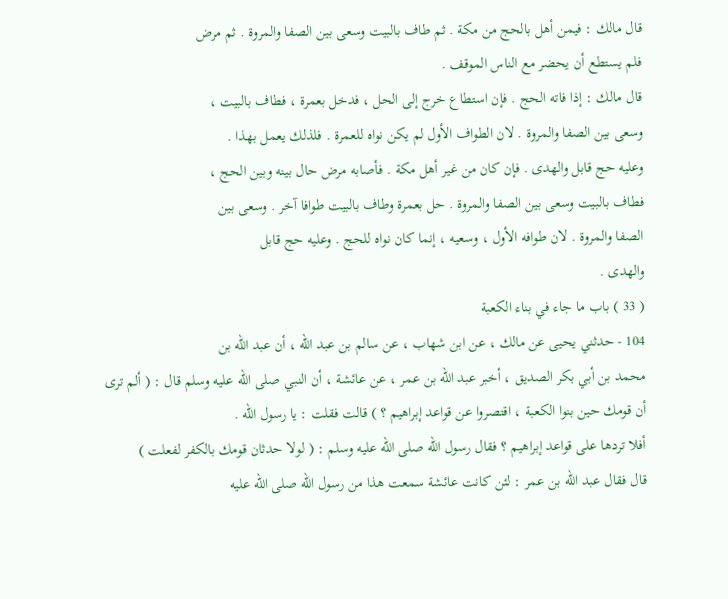قال مالك : فيمن أهل بالحج من مكة . ثم طاف بالبيت وسعى بين الصفا والمروة . ثم مرض
فلم يستطع أن يحضر مع الناس الموقف .
قال مالك : إذا فاته الحج . فإن استطاع خرج إلى الحل ، فدخل بعمرة ، فطاف بالبيت ،
وسعى بين الصفا والمروة . لان الطواف الأول لم يكن نواه للعمرة . فلذلك يعمل بهذا .
وعليه حج قابل والهدى . فإن كان من غير أهل مكة . فأصابه مرض حال بينه وبين الحج ،
فطاف بالبيت وسعى بين الصفا والمروة . حل بعمرة وطاف بالبيت طوافا آخر . وسعى بين
الصفا والمروة . لان طوافه الأول ، وسعيه ، إنما كان نواه للحج . وعليه حج قابل
والهدى .
( 33 ) باب ما جاء في بناء الكعبة
104 - حدثني يحيى عن مالك ، عن ابن شهاب ، عن سالم بن عبد الله ، أن عبد الله بن
محمد بن أبي بكر الصديق ، أخبر عبد الله بن عمر ، عن عائشة ، أن النبي صلى الله عليه وسلم قال : ( ألم ترى
أن قومك حين بنوا الكعبة ، اقتصروا عن قواعد إبراهيم ؟ ) قالت فقلت : يا رسول الله .
أفلا تردها على قواعد إبراهيم ؟ فقال رسول الله صلى الله عليه وسلم : ( لولا حدثان قومك بالكفر لفعلت )
قال فقال عبد الله بن عمر : لئن كانت عائشة سمعت هذا من رسول الله صلى الله عليه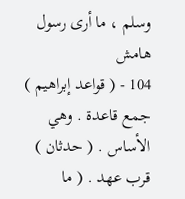وسلم ، ما أرى رسول
هامش
104 - ( قواعد إبراهيم ) جمع قاعدة . وهي الأساس . ( حدثان ) قرب عهد . ( ما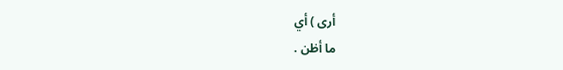أرى ) أي
ما أظن .